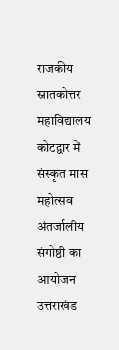राजकीय स्नातकोत्तर महाविद्यालय कोटद्वार में संस्कृत मास महोत्सव अंतर्जालीय संगोष्ठी का आयोजन
उत्तराखंड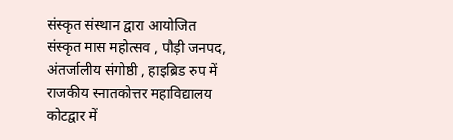संस्कृत संस्थान द्वारा आयोजित संस्कृत मास महोत्सव , पौड़ी जनपद, अंतर्जालीय संगोष्ठी , हाइब्रिड रुप में राजकीय स्नातकोत्तर महाविद्यालय कोटद्वार में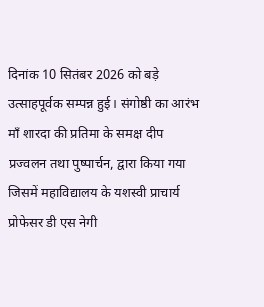दिनांक 10 सितंबर 2026 को बड़े उत्साहपूर्वक सम्पन्न हुई। संगोष्ठी का आरंभ माँ शारदा की प्रतिमा के समक्ष दीप प्रज्वलन तथा पुष्पार्चन, द्वारा किया गया जिसमें महाविद्यालय के यशस्वी प्राचार्य प्रोफेसर डी एस नेगी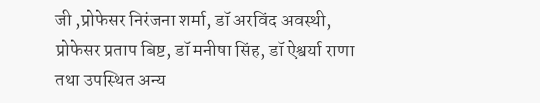जी ,प्रोफेसर निरंजना शर्मा, डॉ अरविंद अवस्थी, प्रोफेसर प्रताप बिष्ट, डॉ मनीषा सिंह, डॉ ऐश्वर्या राणा तथा उपस्थित अन्य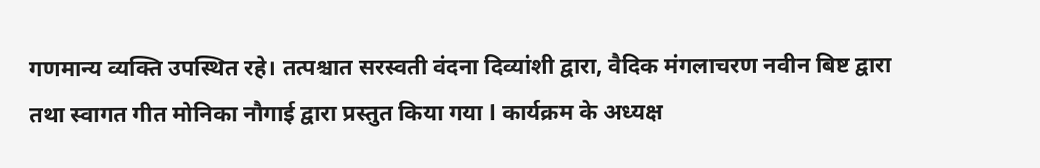गणमान्य व्यक्ति उपस्थित रहे। तत्पश्चात सरस्वती वंदना दिव्यांशी द्वारा, वैदिक मंगलाचरण नवीन बिष्ट द्वारा तथा स्वागत गीत मोनिका नौगाई द्वारा प्रस्तुत किया गया l कार्यक्रम के अध्यक्ष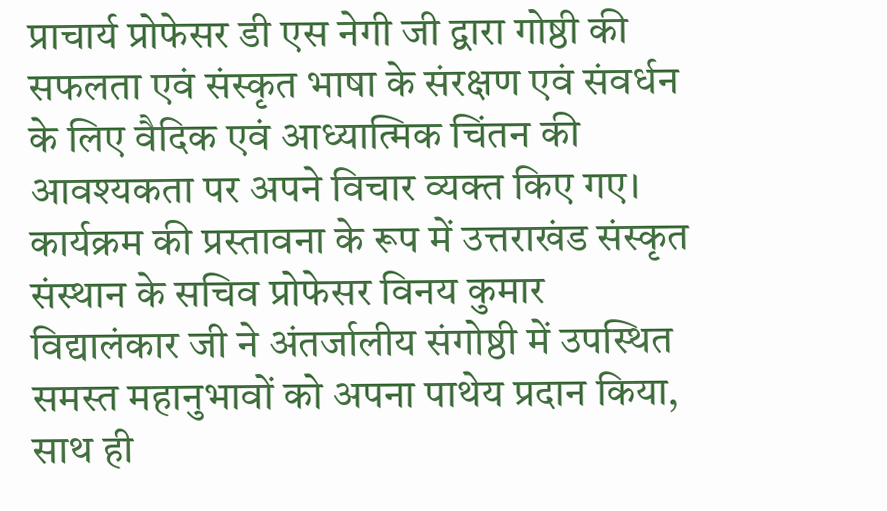प्राचार्य प्रोफेसर डी एस नेगी जी द्वारा गोष्ठी की सफलता एवं संस्कृत भाषा के संरक्षण एवं संवर्धन के लिए वैदिक एवं आध्यात्मिक चिंतन की आवश्यकता पर अपने विचार व्यक्त किए गए। कार्यक्रम की प्रस्तावना के रूप में उत्तराखंड संस्कृत संस्थान के सचिव प्रोफेसर विनय कुमार विद्यालंकार जी ने अंतर्जालीय संगोष्ठी में उपस्थित समस्त महानुभावों को अपना पाथेय प्रदान किया, साथ ही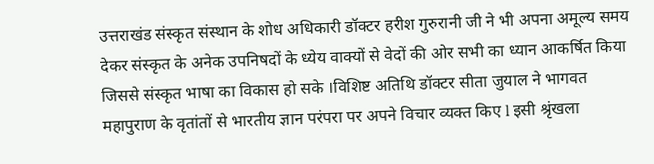उत्तराखंड संस्कृत संस्थान के शोध अधिकारी डॉक्टर हरीश गुरुरानी जी ने भी अपना अमूल्य समय देकर संस्कृत के अनेक उपनिषदों के ध्येय वाक्यों से वेदों की ओर सभी का ध्यान आकर्षित किया जिससे संस्कृत भाषा का विकास हो सके ।विशिष्ट अतिथि डॉक्टर सीता जुयाल ने भागवत महापुराण के वृतांतों से भारतीय ज्ञान परंपरा पर अपने विचार व्यक्त किए l इसी श्रृंखला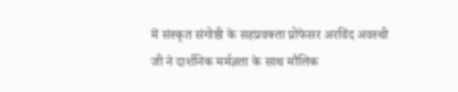में संस्कृत संगोष्ठी के सहप्रवक्ता प्रोफेसर अरविंद अवस्थी जी ने दार्शनिक मर्मज्ञता के साथ मौलिक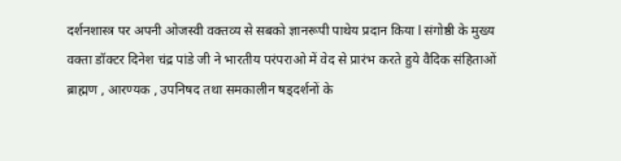दर्शनशास्त्र पर अपनी ओजस्वी वक्तव्य से सबको ज्ञानरूपी पाथेय प्रदान किया l संगोष्ठी के मुख्य वक्ता डॉक्टर दिनेश चंद्र पांडे जी ने भारतीय परंपराओ में वेद से प्रारंभ करते हुये वैदिक संहिताओं ब्राह्मण , आरण्यक , उपनिषद तथा समकालीन षड्दर्शनों के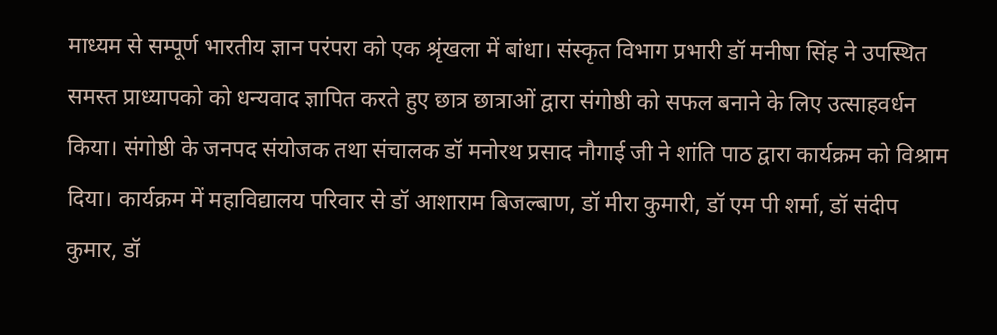माध्यम से सम्पूर्ण भारतीय ज्ञान परंपरा को एक श्रृंखला में बांधा। संस्कृत विभाग प्रभारी डॉ मनीषा सिंह ने उपस्थित समस्त प्राध्यापको को धन्यवाद ज्ञापित करते हुए छात्र छात्राओं द्वारा संगोष्ठी को सफल बनाने के लिए उत्साहवर्धन किया। संगोष्ठी के जनपद संयोजक तथा संचालक डॉ मनोरथ प्रसाद नौगाई जी ने शांति पाठ द्वारा कार्यक्रम को विश्राम दिया। कार्यक्रम में महाविद्यालय परिवार से डॉ आशाराम बिजल्बाण, डॉ मीरा कुमारी, डॉ एम पी शर्मा, डॉ संदीप कुमार, डॉ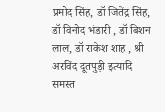प्रमोद सिंह, डॉ जितेंद्र सिंह, डॉ विनोद भंडारी , डॉ बिशन लाल, डॉ राकेश शाह , श्री अरविंद दूतपुड़ी इत्यादि समस्त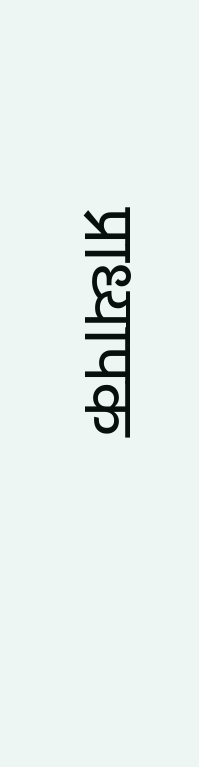प्राध्यापक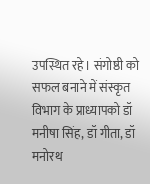उपस्थित रहे। संगोष्ठी को सफल बनाने में संस्कृत विभाग के प्राध्यापको डॉ मनीषा सिंह, डॉ गीता, डॉ मनोरथ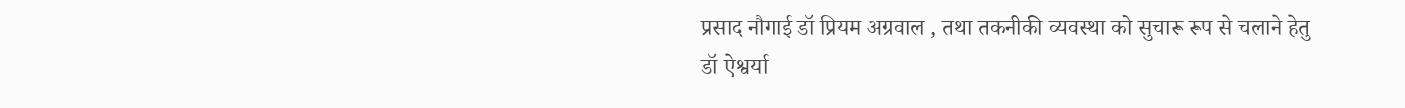प्रसाद नौगाई डॉ प्रियम अग्रवाल , तथा तकनीकी व्यवस्था को सुचारू रूप से चलाने हेतु डॉ ऐश्वर्या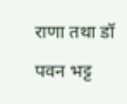राणा तथा डॉ पवन भट्ट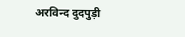अरविन्द दुदपुड़ी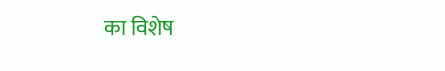का विशेष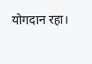योगदान रहा।